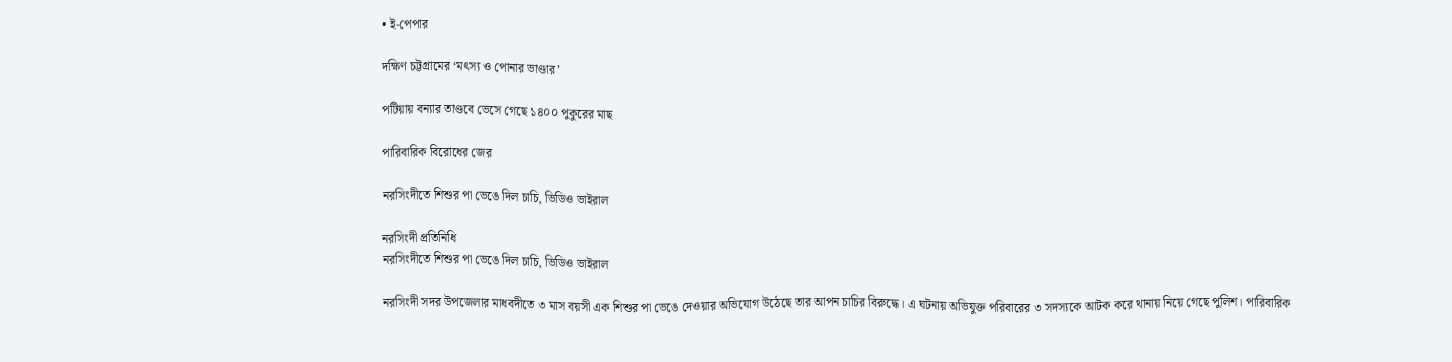• ই-পেপার

দক্ষিণ চট্টগ্রামের ‘মৎস্য ও পোনার ভাণ্ডার’

পটিয়ায় বন্যার তাণ্ডবে ভেসে গেছে ১৪০০ পুকুরের মাছ

পারিবারিক বিরোধের জের

নরসিংদীতে শিশুর পা ভেঙে দিল চাচি, ভিডিও ভাইরাল

নরসিংদী প্রতিনিধি
নরসিংদীতে শিশুর পা ভেঙে দিল চাচি, ভিডিও ভাইরাল

নরসিংদী সদর উপজেলার মাধবদীতে ৩ মাস বয়সী এক শিশুর পা ভেঙে দেওয়ার অভিযোগ উঠেছে তার আপন চাচির বিরুদ্ধে। এ ঘটনায় অভিযুক্ত পরিবারের ৩ সদস্যকে আটক করে থানায় নিয়ে গেছে পুলিশ। পারিবারিক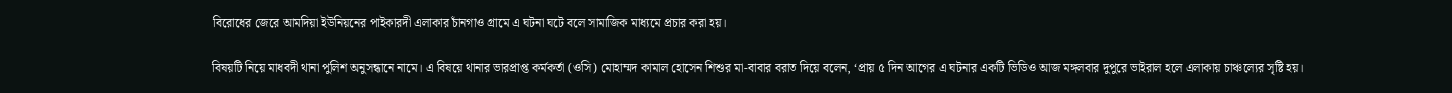বিরোধের জেরে আমদিয়া ইউনিয়নের পাইকারদী এলাকার চাঁনগাও গ্রামে এ ঘটনা ঘটে বলে সামাজিক মাধ্যমে প্রচার করা হয়।

বিষয়টি নিয়ে মাধবদী থানা পুলিশ অনুসন্ধানে নামে। এ বিষয়ে থানার ভারপ্রাপ্ত কর্মকর্তা (ওসি) মোহাম্মদ কামাল হোসেন শিশুর মা-বাবার বরাত দিয়ে বলেন, ‘প্রায় ৫ দিন আগের এ ঘটনার একটি ভিডিও আজ মঙ্গলবার দুপুরে ভাইরাল হলে এলাকায় চাঞ্চল্যের সৃষ্টি হয়।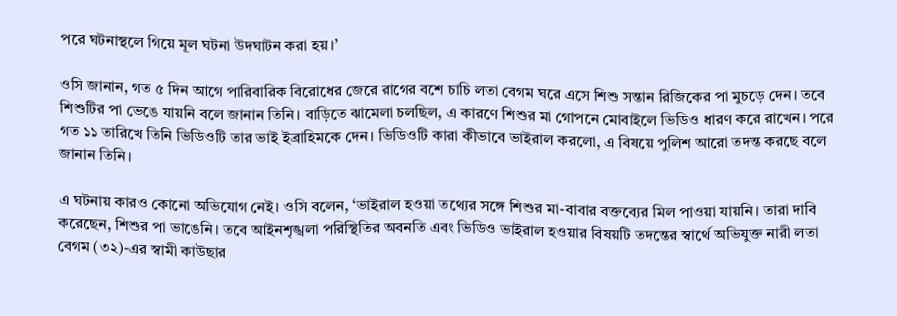পরে ঘটনাস্থলে গিয়ে মূল ঘটনা উদঘাটন করা হয়।’

ওসি জানান, গত ৫ দিন আগে পারিবারিক বিরোধের জেরে রাগের বশে চাচি লতা বেগম ঘরে এসে শিশু সন্তান রিজিকের পা মুচড়ে দেন। তবে শিশুটির পা ভেঙে যায়নি বলে জানান তিনি। বাড়িতে ঝামেলা চলছিল, এ কারণে শিশুর মা গোপনে মোবাইলে ভিডিও ধারণ করে রাখেন। পরে গত ১১ তারিখে তিনি ভিডিওটি তার ভাই ইব্রাহিমকে দেন। ভিডিওটি কারা কীভাবে ভাইরাল করলো, এ বিষয়ে পুলিশ আরো তদন্ত করছে বলে জানান তিনি।

এ ঘটনায় কারও কোনো অভিযোগ নেই। ওসি বলেন, ‘ভাইরাল হওয়া তথ্যের সঙ্গে শিশুর মা-বাবার বক্তব্যের মিল পাওয়া যায়নি। তারা দাবি করেছেন, শিশুর পা ভাঙেনি। তবে আইনশৃঙ্খলা পরিস্থিতির অবনতি এবং ভিডিও ভাইরাল হওয়ার বিষয়টি তদন্তের স্বার্থে অভিযুক্ত নারী লতা বেগম (৩২)-এর স্বামী কাউছার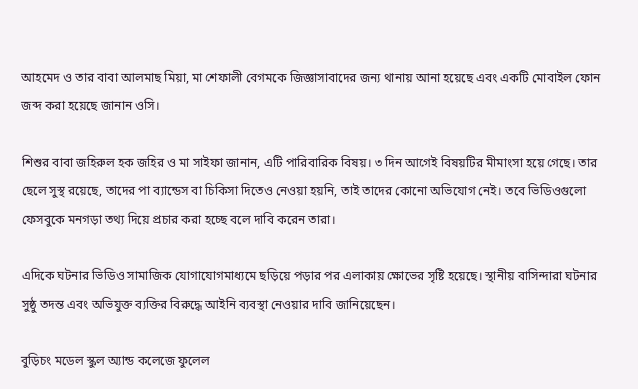আহমেদ ও তার বাবা আলমাছ মিয়া, মা শেফালী বেগমকে জিজ্ঞাসাবাদের জন্য থানায় আনা হয়েছে এবং একটি মোবাইল ফোন জব্দ করা হয়েছে জানান ওসি।

শিশুর বাবা জহিরুল হক জহির ও মা সাইফা জানান, এটি পারিবারিক বিষয়। ৩ দিন আগেই বিষয়টির মীমাংসা হয়ে গেছে। তার ছেলে সুস্থ রয়েছে, তাদের পা ব্যান্ডেস বা চিকিসা দিতেও নেওয়া হয়নি, তাই তাদের কোনো অভিযোগ নেই। তবে ভিডিওগুলো ফেসবুকে মনগড়া তথ্য দিয়ে প্রচার করা হচ্ছে বলে দাবি করেন তারা।

এদিকে ঘটনার ভিডিও সামাজিক যোগাযোগমাধ্যমে ছড়িয়ে পড়ার পর এলাকায় ক্ষোভের সৃষ্টি হয়েছে। স্থানীয় বাসিন্দারা ঘটনার সুষ্ঠু তদন্ত এবং অভিযুক্ত ব্যক্তির বিরুদ্ধে আইনি ব্যবস্থা নেওয়ার দাবি জানিয়েছেন।

বুড়িচং মডেল স্কুল অ্যান্ড কলেজে ফুলেল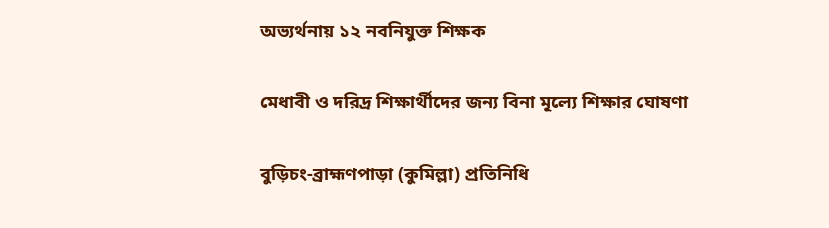অভ্যর্থনায় ১২ নবনিযুক্ত শিক্ষক

মেধাবী ও দরিদ্র শিক্ষার্থীদের জন্য বিনা মূল্যে শিক্ষার ঘোষণা

বুড়িচং-ব্রাহ্মণপাড়া (কুমিল্লা) প্রতিনিধি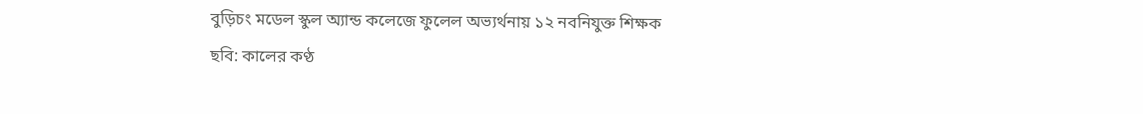বুড়িচং মডেল স্কুল অ্যান্ড কলেজে ফুলেল অভ্যর্থনায় ১২ নবনিযুক্ত শিক্ষক
ছবি: কালের কণ্ঠ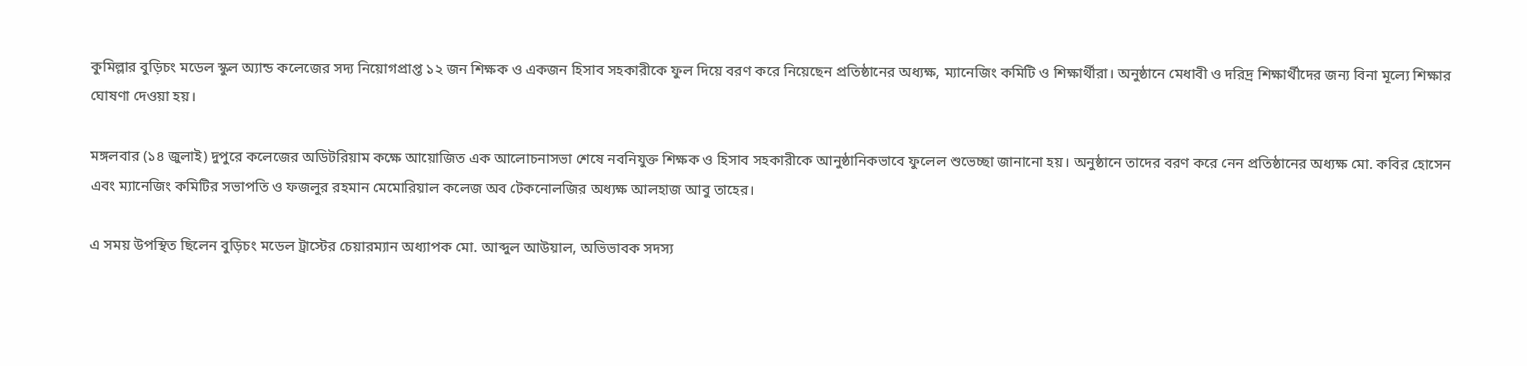কুমিল্লার বুড়িচং মডেল স্কুল অ্যান্ড কলেজের সদ্য নিয়োগপ্রাপ্ত ১২ জন শিক্ষক ও একজন হিসাব সহকারীকে ফুল দিয়ে বরণ করে নিয়েছেন প্রতিষ্ঠানের অধ্যক্ষ, ম্যানেজিং কমিটি ও শিক্ষার্থীরা। অনুষ্ঠানে মেধাবী ও দরিদ্র শিক্ষার্থীদের জন্য বিনা মূল্যে শিক্ষার ঘোষণা দেওয়া হয়।

মঙ্গলবার (১৪ জুলাই) দুপুরে কলেজের অডিটরিয়াম কক্ষে আয়োজিত এক আলোচনাসভা শেষে নবনিযুক্ত শিক্ষক ও হিসাব সহকারীকে আনুষ্ঠানিকভাবে ফুলেল শুভেচ্ছা জানানো হয়। অনুষ্ঠানে তাদের বরণ করে নেন প্রতিষ্ঠানের অধ্যক্ষ মো. কবির হোসেন এবং ম্যানেজিং কমিটির সভাপতি ও ফজলুর রহমান মেমোরিয়াল কলেজ অব টেকনোলজির অধ্যক্ষ আলহাজ আবু তাহের।

এ সময় উপস্থিত ছিলেন বুড়িচং মডেল ট্রাস্টের চেয়ারম্যান অধ্যাপক মো. আব্দুল আউয়াল, অভিভাবক সদস্য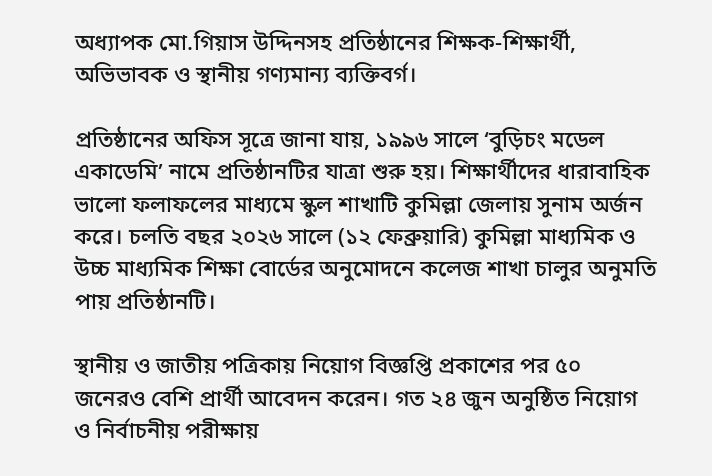অধ্যাপক মো.গিয়াস উদ্দিনসহ প্রতিষ্ঠানের শিক্ষক-শিক্ষার্থী, অভিভাবক ও স্থানীয় গণ্যমান্য ব্যক্তিবর্গ।

প্রতিষ্ঠানের অফিস সূত্রে জানা যায়, ১৯৯৬ সালে ‘বুড়িচং মডেল একাডেমি’ নামে প্রতিষ্ঠানটির যাত্রা শুরু হয়। শিক্ষার্থীদের ধারাবাহিক ভালো ফলাফলের মাধ্যমে স্কুল শাখাটি কুমিল্লা জেলায় সুনাম অর্জন করে। চলতি বছর ২০২৬ সালে (১২ ফেব্রুয়ারি) কুমিল্লা মাধ্যমিক ও উচ্চ মাধ্যমিক শিক্ষা বোর্ডের অনুমোদনে কলেজ শাখা চালুর অনুমতি পায় প্রতিষ্ঠানটি।

স্থানীয় ও জাতীয় পত্রিকায় নিয়োগ বিজ্ঞপ্তি প্রকাশের পর ৫০ জনেরও বেশি প্রার্থী আবেদন করেন। গত ২৪ জুন অনুষ্ঠিত নিয়োগ ও নির্বাচনীয় পরীক্ষায়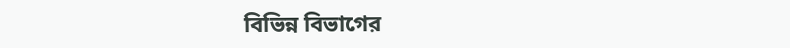বিভিন্ন বিভাগের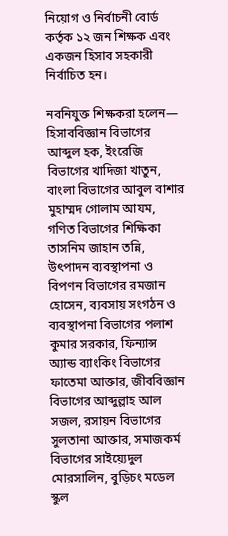নিয়োগ ও নির্বাচনী বোর্ড কর্তৃক ১২ জন শিক্ষক এবং একজন হিসাব সহকারী নির্বাচিত হন।

নবনিযুক্ত শিক্ষকরা হলেন— হিসাববিজ্ঞান বিভাগের আব্দুল হক, ইংরেজি বিভাগের খাদিজা খাতুন, বাংলা বিভাগের আবুল বাশার মুহাম্মদ গোলাম আযম, গণিত বিভাগের শিক্ষিকা তাসনিম জাহান তন্নি, উৎপাদন ব্যবস্থাপনা ও বিপণন বিভাগের রমজান হোসেন, ব্যবসায় সংগঠন ও ব্যবস্থাপনা বিভাগের পলাশ কুমার সরকার, ফিন্যান্স অ্যান্ড ব্যাংকিং বিভাগের ফাতেমা আক্তার, জীববিজ্ঞান বিভাগের আব্দুল্লাহ আল সজল, রসায়ন বিভাগের সুলতানা আক্তার, সমাজকর্ম বিভাগের সাইয়্যেদুল মোরসালিন, বুড়িচং মডেল স্কুল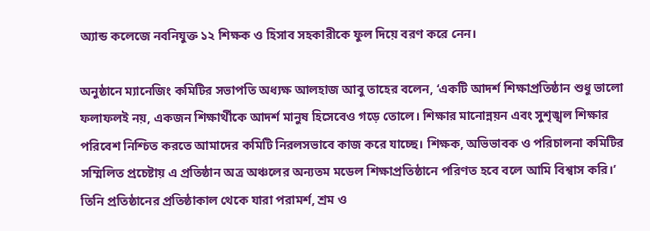অ্যান্ড কলেজে নবনিযুক্ত ১২ শিক্ষক ও হিসাব সহকারীকে ফুল দিয়ে বরণ করে নেন।

অনুষ্ঠানে ম্যানেজিং কমিটির সভাপতি অধ্যক্ষ আলহাজ আবু তাহের বলেন, ‘একটি আদর্শ শিক্ষাপ্রতিষ্ঠান শুধু ভালো ফলাফলই নয়, একজন শিক্ষার্থীকে আদর্শ মানুষ হিসেবেও গড়ে তোলে। শিক্ষার মানোন্নয়ন এবং সুশৃঙ্খল শিক্ষার পরিবেশ নিশ্চিত করতে আমাদের কমিটি নিরলসভাবে কাজ করে যাচ্ছে। শিক্ষক, অভিভাবক ও পরিচালনা কমিটির সম্মিলিত প্রচেষ্টায় এ প্রতিষ্ঠান অত্র অঞ্চলের অন্যতম মডেল শিক্ষাপ্রতিষ্ঠানে পরিণত হবে বলে আমি বিশ্বাস করি।’  তিনি প্রতিষ্ঠানের প্রতিষ্ঠাকাল থেকে যারা পরামর্শ, শ্রম ও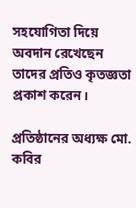সহযোগিতা দিয়ে অবদান রেখেছেন তাদের প্রতিও কৃতজ্ঞতা প্রকাশ করেন।

প্রতিষ্ঠানের অধ্যক্ষ মো. কবির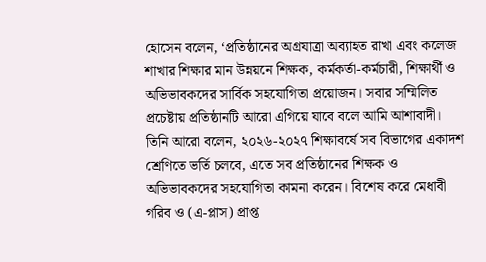হোসেন বলেন, ‘প্রতিষ্ঠানের অগ্রযাত্রা অব্যাহত রাখা এবং কলেজ শাখার শিক্ষার মান উন্নয়নে শিক্ষক, কর্মকর্তা-কর্মচারী, শিক্ষার্থী ও অভিভাবকদের সার্বিক সহযোগিতা প্রয়োজন। সবার সম্মিলিত প্রচেষ্টায় প্রতিষ্ঠানটি আরো এগিয়ে যাবে বলে আমি আশাবাদী। তিনি আরো বলেন, ২০২৬-২০২৭ শিক্ষাবর্ষে সব বিভাগের একাদশ শ্রেণিতে ভর্তি চলবে, এতে সব প্রতিষ্ঠানের শিক্ষক ও অভিভাবকদের সহযোগিতা কামনা করেন। বিশেষ করে মেধাবী গরিব ও (এ-প্লাস) প্রাপ্ত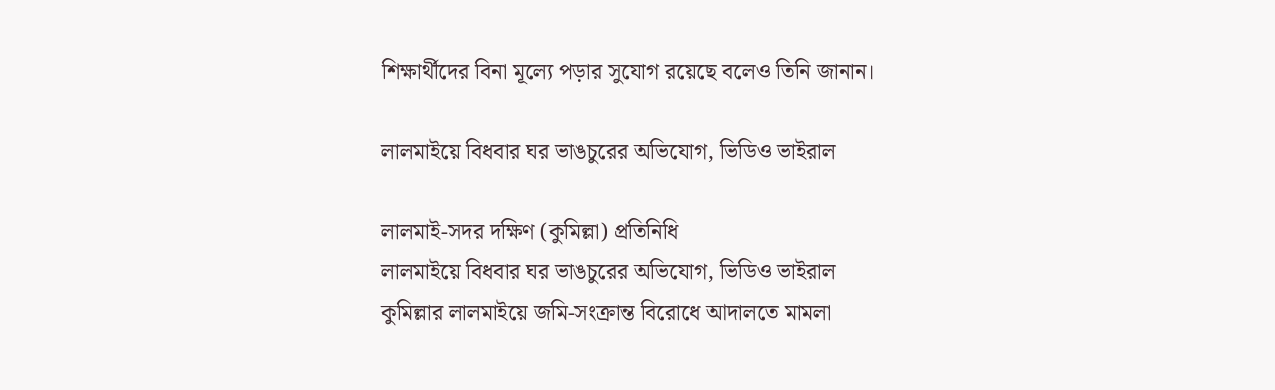শিক্ষার্থীদের বিনা মূল্যে পড়ার সুযোগ রয়েছে বলেও তিনি জানান।

লালমাইয়ে বিধবার ঘর ভাঙচুরের অভিযোগ, ভিডিও ভাইরাল

লালমাই-সদর দক্ষিণ (কুমিল্লা) প্রতিনিধি
লালমাইয়ে বিধবার ঘর ভাঙচুরের অভিযোগ, ভিডিও ভাইরাল
কুমিল্লার লালমাইয়ে জমি-সংক্রান্ত বিরোধে আদালতে মামলা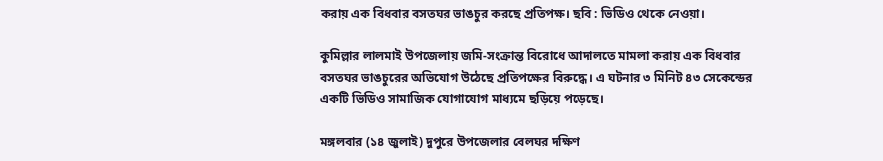করায় এক বিধবার বসতঘর ভাঙচুর করছে প্রতিপক্ষ। ছবি : ভিডিও থেকে নেওয়া।

কুমিল্লার লালমাই উপজেলায় জমি-সংক্রান্ত বিরোধে আদালতে মামলা করায় এক বিধবার বসতঘর ভাঙচুরের অভিযোগ উঠেছে প্রতিপক্ষের বিরুদ্ধে। এ ঘটনার ৩ মিনিট ৪৩ সেকেন্ডের একটি ভিডিও সামাজিক যোগাযোগ মাধ্যমে ছড়িয়ে পড়েছে।

মঙ্গলবার (১৪ জুলাই) দুপুরে উপজেলার বেলঘর দক্ষিণ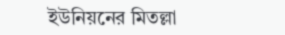ইউনিয়নের মিতল্লা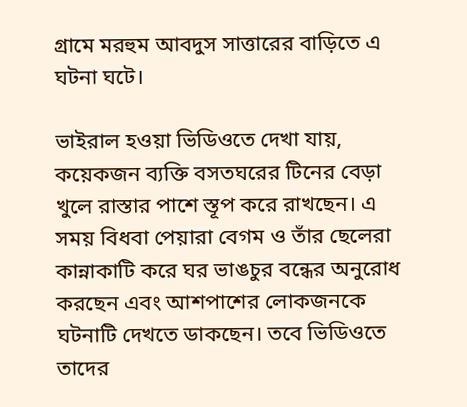গ্রামে মরহুম আবদুস সাত্তারের বাড়িতে এ ঘটনা ঘটে।

ভাইরাল হওয়া ভিডিওতে দেখা যায়, কয়েকজন ব্যক্তি বসতঘরের টিনের বেড়া খুলে রাস্তার পাশে স্তূপ করে রাখছেন। এ সময় বিধবা পেয়ারা বেগম ও তাঁর ছেলেরা কান্নাকাটি করে ঘর ভাঙচুর বন্ধের অনুরোধ করছেন এবং আশপাশের লোকজনকে ঘটনাটি দেখতে ডাকছেন। তবে ভিডিওতে তাদের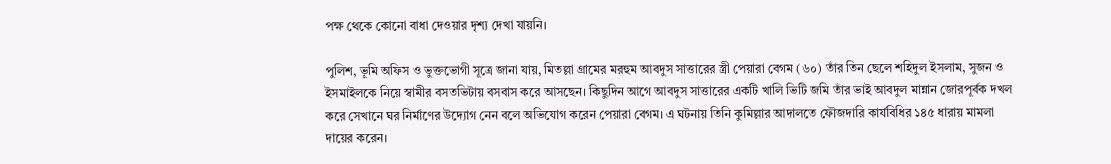পক্ষ থেকে কোনো বাধা দেওয়ার দৃশ্য দেখা যায়নি।

পুলিশ, ভূমি অফিস ও ভুক্তভোগী সূত্রে জানা যায়, মিতল্লা গ্রামের মরহুম আবদুস সাত্তারের স্ত্রী পেয়ারা বেগম (৬০) তাঁর তিন ছেলে শহিদুল ইসলাম, সুজন ও ইসমাইলকে নিয়ে স্বামীর বসতভিটায় বসবাস করে আসছেন। কিছুদিন আগে আবদুস সাত্তারের একটি খালি ভিটি জমি তাঁর ভাই আবদুল মান্নান জোরপূর্বক দখল করে সেখানে ঘর নির্মাণের উদ্যোগ নেন বলে অভিযোগ করেন পেয়ারা বেগম। এ ঘটনায় তিনি কুমিল্লার আদালতে ফৌজদারি কার্যবিধির ১৪৫ ধারায় মামলা দায়ের করেন।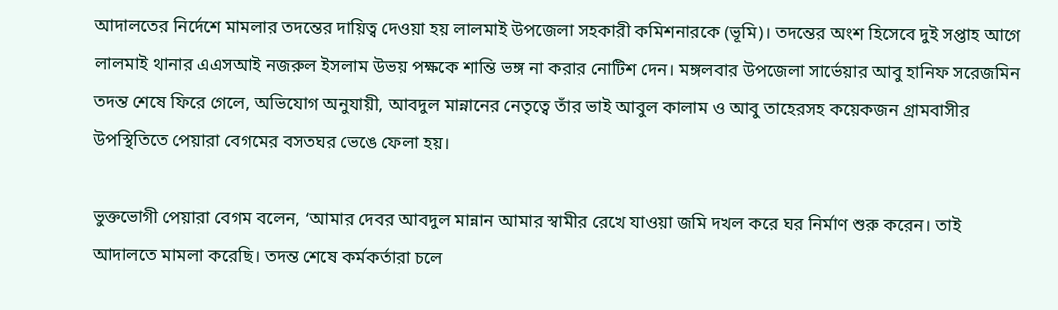আদালতের নির্দেশে মামলার তদন্তের দায়িত্ব দেওয়া হয় লালমাই উপজেলা সহকারী কমিশনারকে (ভূমি)। তদন্তের অংশ হিসেবে দুই সপ্তাহ আগে লালমাই থানার এএসআই নজরুল ইসলাম উভয় পক্ষকে শান্তি ভঙ্গ না করার নোটিশ দেন। মঙ্গলবার উপজেলা সার্ভেয়ার আবু হানিফ সরেজমিন তদন্ত শেষে ফিরে গেলে, অভিযোগ অনুযায়ী, আবদুল মান্নানের নেতৃত্বে তাঁর ভাই আবুল কালাম ও আবু তাহেরসহ কয়েকজন গ্রামবাসীর উপস্থিতিতে পেয়ারা বেগমের বসতঘর ভেঙে ফেলা হয়।

ভুক্তভোগী পেয়ারা বেগম বলেন, ‘আমার দেবর আবদুল মান্নান আমার স্বামীর রেখে যাওয়া জমি দখল করে ঘর নির্মাণ শুরু করেন। তাই আদালতে মামলা করেছি। তদন্ত শেষে কর্মকর্তারা চলে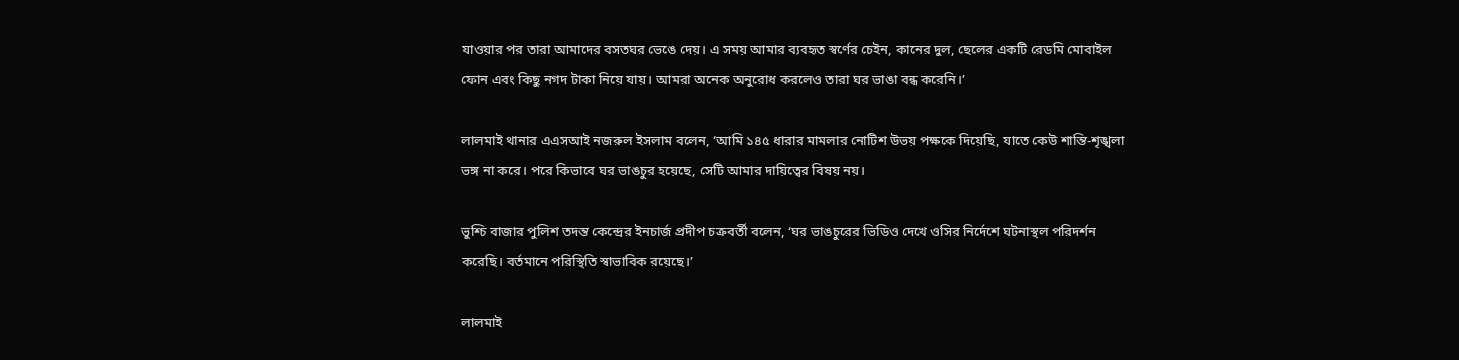যাওয়ার পর তারা আমাদের বসতঘর ভেঙে দেয়। এ সময় আমার ব্যবহৃত স্বর্ণের চেইন, কানের দুল, ছেলের একটি রেডমি মোবাইল ফোন এবং কিছু নগদ টাকা নিয়ে যায়। আমরা অনেক অনুরোধ করলেও তারা ঘর ভাঙা বন্ধ করেনি।’

লালমাই থানার এএসআই নজরুল ইসলাম বলেন, ‘আমি ১৪৫ ধারার মামলার নোটিশ উভয় পক্ষকে দিয়েছি, যাতে কেউ শান্তি-শৃঙ্খলা ভঙ্গ না করে। পরে কিভাবে ঘর ভাঙচুর হয়েছে, সেটি আমার দায়িত্বের বিষয় নয়।

ভুশ্চি বাজার পুলিশ তদন্ত কেন্দ্রের ইনচার্জ প্রদীপ চক্রবর্তী বলেন, ‘ঘর ভাঙচুরের ভিডিও দেখে ওসির নির্দেশে ঘটনাস্থল পরিদর্শন করেছি। বর্তমানে পরিস্থিতি স্বাভাবিক রয়েছে।’

লালমাই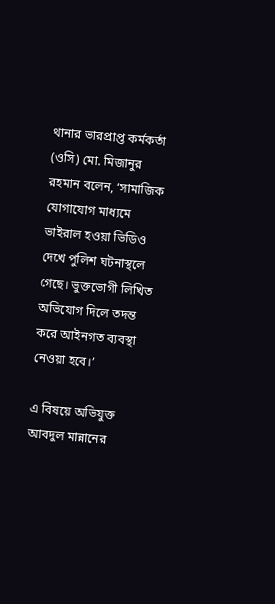থানার ভারপ্রাপ্ত কর্মকর্তা (ওসি) মো. মিজানুর রহমান বলেন, ‘সামাজিক যোগাযোগ মাধ্যমে ভাইরাল হওয়া ভিডিও দেখে পুলিশ ঘটনাস্থলে গেছে। ভুক্তভোগী লিখিত অভিযোগ দিলে তদন্ত করে আইনগত ব্যবস্থা নেওয়া হবে।’

এ বিষয়ে অভিযুক্ত আবদুল মান্নানের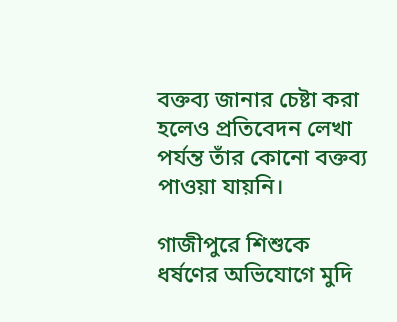বক্তব্য জানার চেষ্টা করা হলেও প্রতিবেদন লেখা পর্যন্ত তাঁর কোনো বক্তব্য পাওয়া যায়নি।

গাজীপুরে শিশুকে ধর্ষণের অভিযোগে মুদি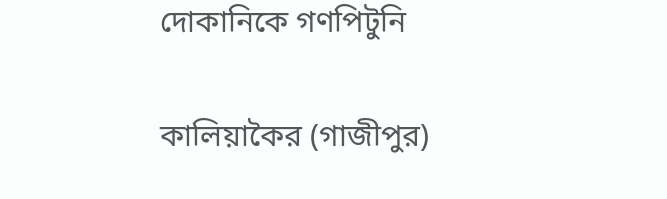দোকানিকে গণপিটুনি

কালিয়াকৈর (গাজীপুর)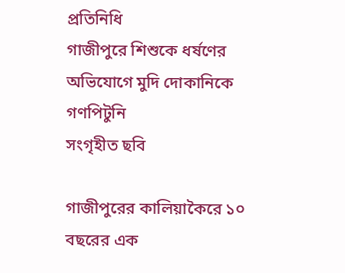প্রতিনিধি
গাজীপুরে শিশুকে ধর্ষণের অভিযোগে মুদি দোকানিকে গণপিটুনি
সংগৃহীত ছবি

গাজীপুরের কালিয়াকৈরে ১০ বছরের এক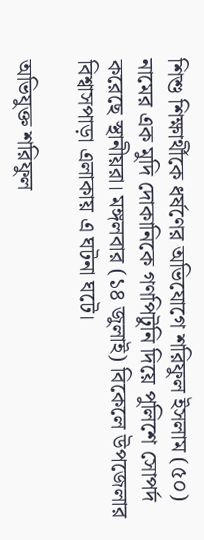শিশু শিক্ষার্থীকে ধর্ষণের অভিযোগে শরিফুল ইসলাম (৫০) নামের এক মুদি দোকানিকে গণপিটুনি দিয়ে পুলিশে সোপর্দ করেছে স্থানীয়রা। মঙ্গলবার (১৪ জুলাই) বিকেলে উপজেলার বিশ্বাসপাড়া এলাকায় এ ঘটনা ঘটে।

অভিযুক্ত শরিফুল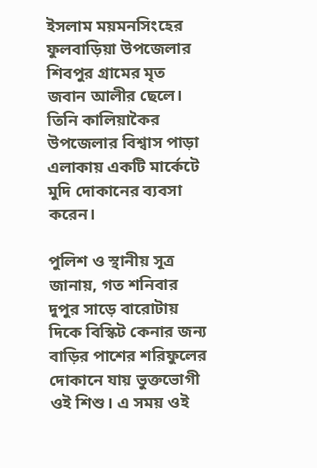ইসলাম ময়মনসিংহের ফুলবাড়িয়া উপজেলার শিবপুর গ্রামের মৃত জবান আলীর ছেলে। তিনি কালিয়াকৈর উপজেলার বিশ্বাস পাড়া এলাকায় একটি মার্কেটে মুদি দোকানের ব্যবসা করেন।

পুলিশ ও স্থানীয় সূত্র জানায়, গত শনিবার দুপুর সাড়ে বারোটায় দিকে বিস্কিট কেনার জন্য বাড়ির পাশের শরিফুলের দোকানে যায় ভুক্তভোগী ওই শিশু। এ সময় ওই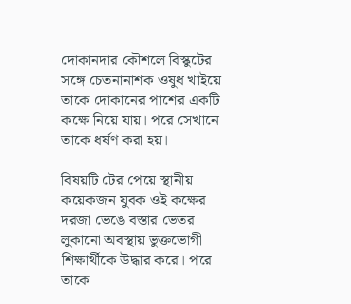দোকানদার কৌশলে বিস্কুটের সঙ্গে চেতনানাশক ওষুধ খাইয়ে তাকে দোকানের পাশের একটি কক্ষে নিয়ে যায়। পরে সেখানে তাকে ধর্ষণ করা হয়।

বিষয়টি টের পেয়ে স্থানীয় কয়েকজন যুবক ওই কক্ষের দরজা ভেঙে বস্তার ভেতর লুকানো অবস্থায় ভুক্তভোগী শিক্ষার্থীকে উদ্ধার করে। পরে তাকে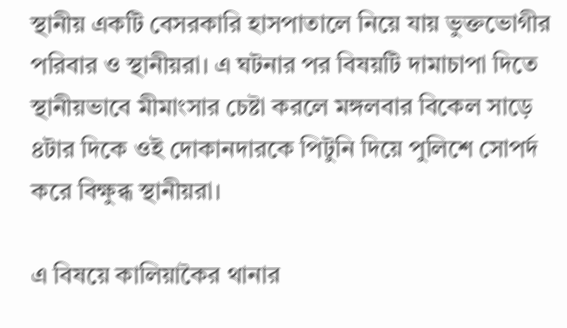স্থানীয় একটি বেসরকারি হাসপাতালে নিয়ে যায় ভুক্তভোগীর পরিবার ও স্থানীয়রা। এ ঘটনার পর বিষয়টি দামাচাপা দিতে স্থানীয়ভাবে মীমাংসার চেষ্টা করলে মঙ্গলবার বিকেল সাড়ে ৪টার দিকে ওই দোকানদারকে পিটুনি দিয়ে পুলিশে সোপর্দ করে বিক্ষুব্ধ স্থানীয়রা।

এ বিষয়ে কালিয়াকৈর থানার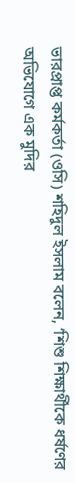ভারপ্রাপ্ত কর্মকর্তা (ওসি) শহিদুল ইসলাম বলেন, ‘শিশু শিক্ষার্থীকে ধর্ষণের অভিযোগে এক মুদির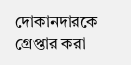দোকানদারকে গ্রেপ্তার করা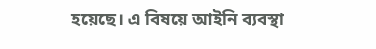হয়েছে। এ বিষয়ে আইনি ব্যবস্থা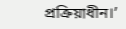প্রক্রিয়াধীন।’